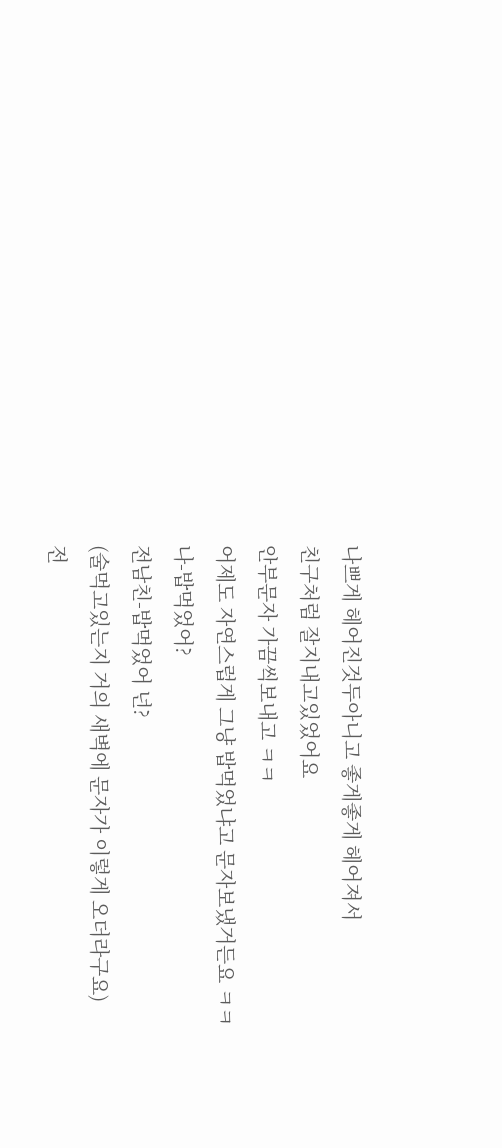나쁘게 헤어진것두아니고 좋게좋게 헤어져서
친구처럼 잘지내고있었어요
안부문자 가끔씩보내고 ㅋㅋ
어제도 자연스럽게 그냥 밥먹었냐고 문자보냈거든요 ㅋㅋ
나-밥먹었어?
전남친-밥먹었어 넌?
(술먹고있는지 거의 새벽에 문자가 이렇게 오더라구요)
전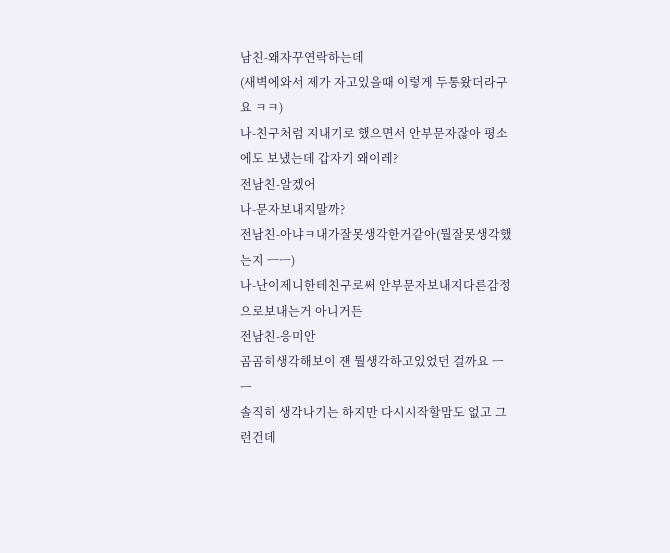남친-왜자꾸연락하는데
(새벽에와서 제가 자고있을때 이렇게 두통왔더라구요 ㅋㅋ)
나-친구처럼 지내기로 했으면서 안부문자잖아 평소에도 보냈는데 갑자기 왜이레?
전남친-알겠어
나-문자보내지말까?
전남친-아냐ㅋ내가잘못생각한거같아(뭘잘못생각했는지 ㅡㅡ)
나-난이제니한테친구로써 안부문자보내지다른감정으로보내는거 아니거든
전남친-응미안
곰곰히생각해보이 쟨 뭘생각하고있었던 걸까요 ㅡㅡ
솔직히 생각나기는 하지만 다시시작할맘도 없고 그런건데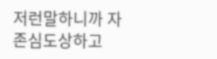저런말하니까 자존심도상하고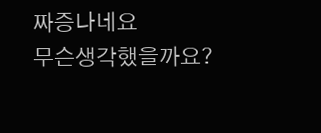짜증나네요
무슨생각했을까요?